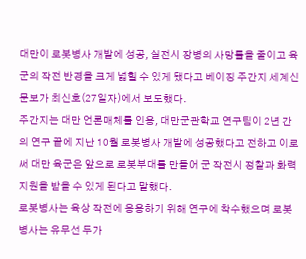대만이 로봇병사 개발에 성공, 실전시 장병의 사망률을 줄이고 육군의 작전 반경을 크게 넓힐 수 있게 됐다고 베이징 주간지 세계신문보가 최신호(27일자)에서 보도했다.
주간지는 대만 언론매체를 인용, 대만군관학교 연구팀이 2년 간의 연구 끝에 지난 10월 로봇병사 개발에 성공했다고 전하고 이로써 대만 육군은 앞으로 로봇부대를 만들어 군 작전시 정찰과 화력 지원을 받을 수 있게 된다고 말했다.
로봇병사는 육상 작전에 응용하기 위해 연구에 착수했으며 로봇병사는 유무선 두가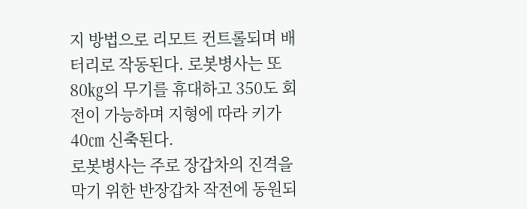지 방법으로 리모트 컨트롤되며 배터리로 작동된다. 로봇병사는 또 80㎏의 무기를 휴대하고 350도 회전이 가능하며 지형에 따라 키가 40㎝ 신축된다.
로봇병사는 주로 장갑차의 진격을 막기 위한 반장갑차 작전에 동원되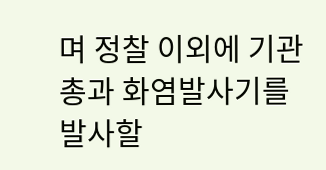며 정찰 이외에 기관총과 화염발사기를 발사할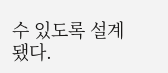수 있도록 설계됐다.